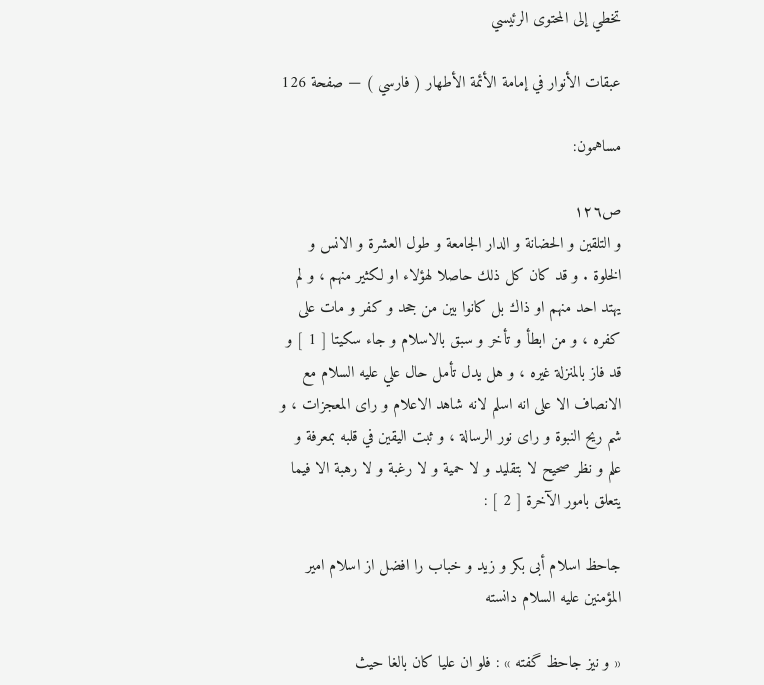تخطي إلى المحتوى الرئيسي

عبقات الأنوار في إمامة الأئمة الأطهار ( فارسي ) — صفحة 126

مساهمون:

ص١٢٦
و التلقين و الحضانة و الدار الجامعة و طول العشرة و الانس و الخلوة . و قد كان كل ذلك حاصلا لهؤلاء او لكثير منهم ، و لم يهتد احد منهم او ذاك بل كانوا بين من جحد و كفر و مات على كفره ، و من ابطأ و تأخر و سبق بالاسلام و جاء سكيتا [ 1 ] و قد فاز بالمنزلة غيره ، و هل يدل تأمل حال علي عليه السلام مع الانصاف الا على انه اسلم لانه شاهد الاعلام و راى المعجزات ، و شم ريح النبوة و راى نور الرسالة ، و ثبت اليقين في قلبه بمعرفة و علم و نظر صحيح لا بتقليد و لا حمية و لا رغبة و لا رهبة الا فيما يتعلق بامور الآخرة [ 2 ] :

جاحظ اسلام أبى بكر و زيد و خباب را افضل از اسلام امير المؤمنين عليه السلام دانسته

« و نيز جاحظ گفته » : فلو ان عليا كان بالغا حيث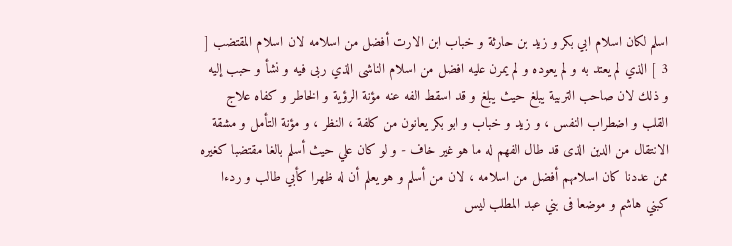اسلم لكان اسلام ابي بكر و زيد بن حارثة و خباب ابن الارت أفضل من اسلامه لان اسلام المقتضب [ 3 ] الذي لم يعتد به و لم يعوده و لم يمرن عليه افضل من اسلام الناشى الذي ربى فيه و نشأ و حبب إليه و ذلك لان صاحب التربية يبلغ حيث يبلغ و قد اسقط الفه عنه مؤنة الرؤية و الخاطر و كفاه علاج القلب و اضطراب النفس ، و زيد و خباب و ابو بكر يعانون من كلفة ، النظر ، و مؤنة التأمل و مشقة الانتقال من الدين الذى قد طال الفهم له ما هو غير خاف - و لو كان علي حيث أسلم بالغا مقتضبا كغيره ممن عددنا كان اسلامهم أفضل من اسلامه ، لان من أسلم و هو يعلم أن له ظهرا كأبي طالب و ردءا كبني هاشم و موضعا فى بني عبد المطلب ليس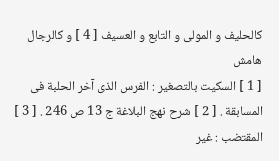كالحليف و المولى و التابع و العسيف [ 4 ] و كالرجال
هامش
[ 1 ] السكيت بالتصغير : الفرس الذى آخر الحلبة فى المسابقة . [ 2 ] شرح نهج البلاغة ج 13 ص 246 . [ 3 ] المقتضب : غير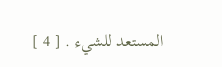المستعد للشيء . [ 4 ]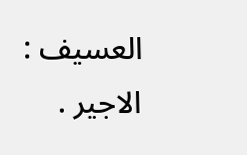العسيف : الاجير .